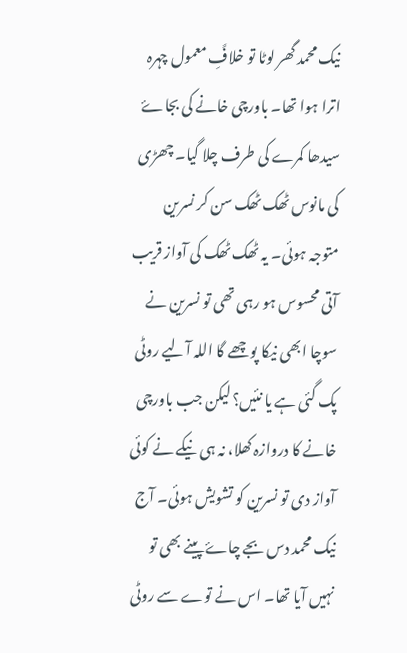نیک محمد گھر لوٹا تو خلافًِ معمول چہرہ اترا ہوا تھا۔ باورچی خانے کی بجاۓ سیدھا کمرے کی طرف چلا گیا۔ چھڑی کی مانوس ٹھک ٹھک سن کر نسرین متوجہ ہوئی۔ یہ ٹھک ٹھک کی آواز قریب آتی محسوس ہو رہی تھی تو نسرین نے سوچا ابھی نیکا پوچھے گا اللہ آلیے روٹی پک گئی ہے یا نئیں؟ لیکن جب باورچی خانے کا دروازہ کھلا، نہ ہی نیکے نے کوئی آواز دی تو نسرین کو تشویش ہوئی۔ آج نیک محمد دس بجے چاۓ پینے بھی تو نہیں آیا تھا۔ اس نے توے سے روٹی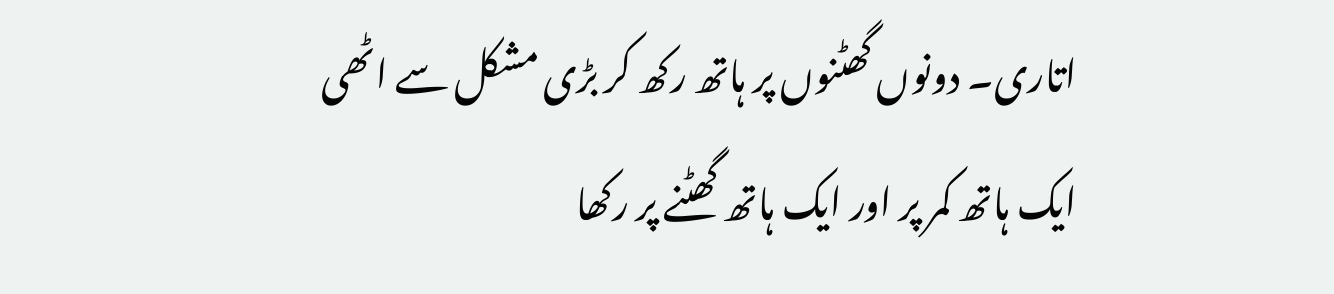اتاری۔ دونوں گھٹنوں پر ہاتھ رکھ کر بڑی مشکل سے اٹھی ایک ہاتھ کمر پر اور ایک ہاتھ گھٹنے پر رکھا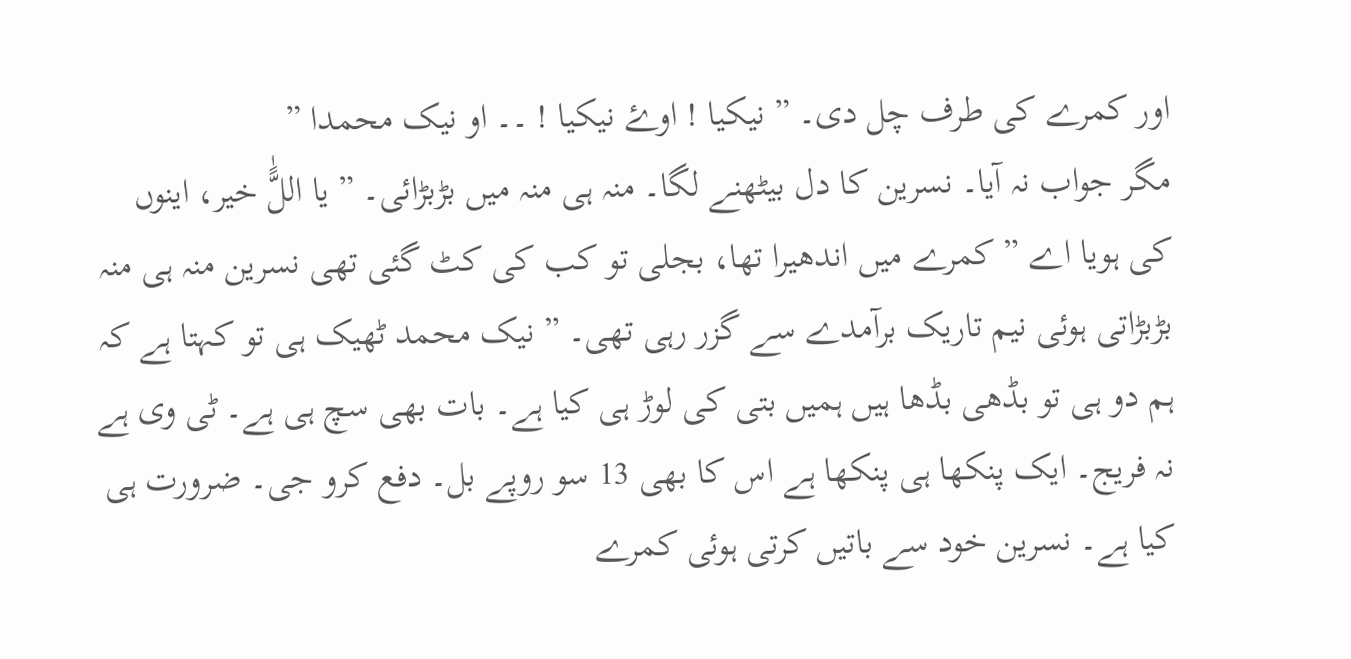اور کمرے کی طرف چل دی۔ ” نیکیا ! اوۓ نیکیا ! ۔۔ او نیک محمدا ”
مگر جواب نہ آیا۔ نسرین کا دل بیٹھنے لگا۔ منہ ہی منہ میں بڑبڑائی۔ ” یا اللًّٰ خیر، اینوں کی ہویا اے ” کمرے میں اندھیرا تھا، بجلی تو کب کی کٹ گئی تھی نسرین منہ ہی منہ بڑبڑاتی ہوئی نیم تاریک برآمدے سے گزر رہی تھی۔ ” نیک محمد ٹھیک ہی تو کہتا ہے کہ ہم دو ہی تو بڈھی بڈھا ہیں ہمیں بتی کی لوڑ ہی کیا ہے۔ بات بھی سچ ہی ہے۔ ٹی وی ہے نہ فریج۔ ایک پنکھا ہی پنکھا ہے اس کا بھی 13 سو روپے بل۔ دفع کرو جی۔ ضرورت ہی کیا ہے۔ نسرین خود سے باتیں کرتی ہوئی کمرے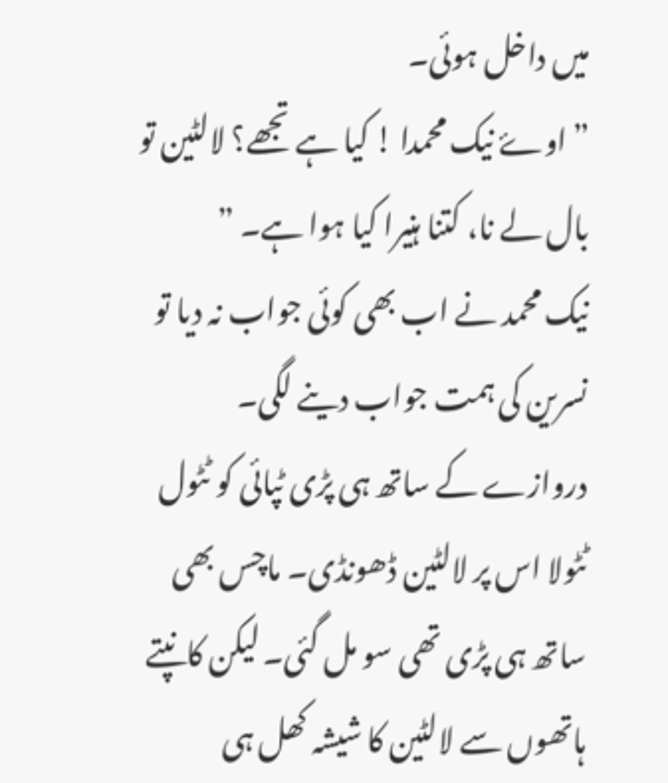میں داخل ہوئی۔
” اوۓ نیک محمدا ! کیا ہے تجھے؟ لالٹین تو بال لے نا، کتنا ہنیرا کیا ہوا ہے۔ ”
نیک محمد نے اب بھی کوئی جواب نہ دیا تو نسرین کی ہمت جواب دینے لگی۔ دروازے کے ساتھ ہی پڑی ٹپائی کو ٹٹول ٹٹولا اس پر لالٹین ڈھونڈی۔ ماچس بھی ساتھ ہی پڑی تھی سو مل گئی۔ لیکن کانپتے ہاتھوں سے لالٹین کا شیشہ کھل ہی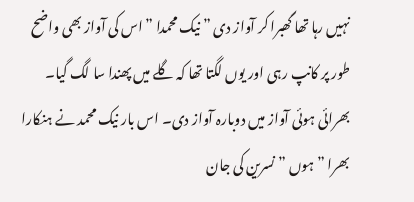نہیں رہا تھا گھبرا کر آواز دی ” نیک محمدا ” اس کی آواز بھی واضح طور پر کانپ رہی اور یوں لگتا تھا کہ گلے میں پھندا سا لگ گیا۔ بھرائی ہوئی آواز میں دوبارہ آواز دی۔ اس بار نیک محمد نے ہنکارا بھرا ” ہوں ” نسرین کی جان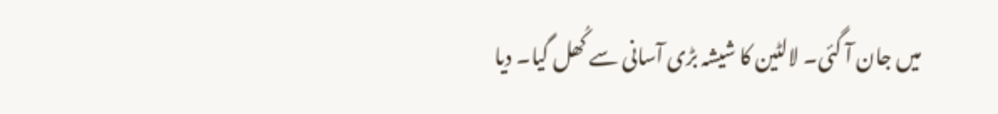میں جان آ گئی۔ لالٹین کا شیشہ بڑی آسانی سے کُھل گیا۔ دیا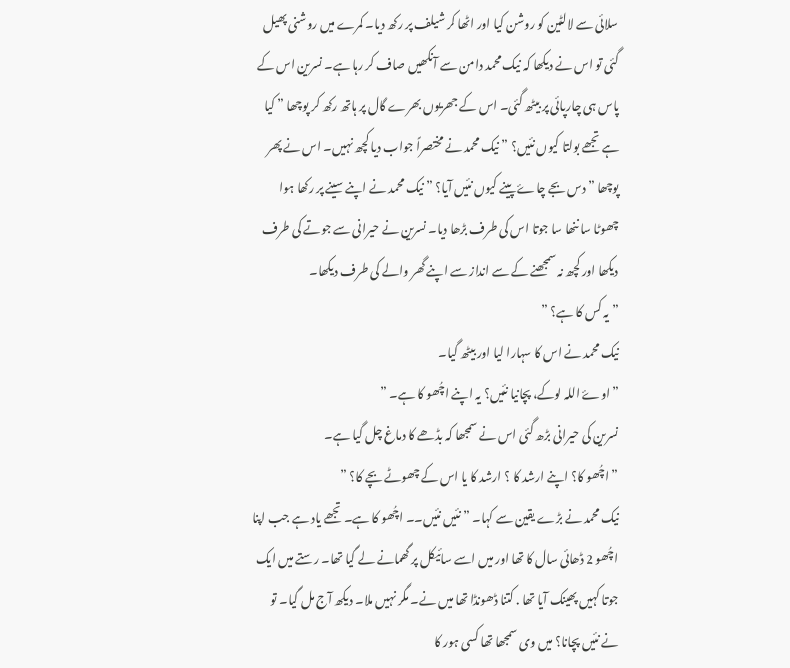سلائی سے لالٹین کو روشن کیا اور اٹھا کر شیلف پر رکھ دیا۔ کمرے میں روشنی پھیل گئی تو اس نے دیکھا کہ نیک محمد دامن سے آنکھیں صاف کر رہا ہے۔ نسرین اس کے پاس ہی چارپائی پر بیٹھ گئی۔ اس کے جھریوں بھرے گال پر ہاتھ رکھ کر پوچھا ” کیا ہے تجھے بولتا کیوں نئیں؟ ” نیک محمد نے مختصراً جواب دیا کچھ نہیں۔ اس نے پھر پوچھا ” دس بجے چاۓ پینے کیوں نئیں آیا؟ ” نیک محمد نے اپنے سینے پر رکھا ہوا چھوٹا سا ننھا سا جوتا اس کی طرف بڑھا دیا۔ نسرین نے حیرانی سے جوتے کی طرف دیکھا اور کچھ نہ سمجھنے کے سے انداز سے اپنے گھر والے کی طرف دیکھا۔
” یہ کس کا ہے؟ ”
نیک محمد نے اس کا سہارا لیا اور بیٹھ گیا۔
” اوۓ اللہ لوکے، پچانیا نئیں؟ یہ اپنے اچُھو کا ہے۔ ”
نسرین کی حیرانی بڑھ گئی اس نے سمجھا کہ بڈھے کا دماغ چل گیا ہے۔
” اچُھو کا؟ اپنے ارشد کا ؟ ارشد کا یا اس کے چھوٹے بچے کا؟ ”
نیک محمد نے بڑے یقین سے کہا۔ ” نئیں نئیں۔۔ اچُھو کا ہے۔ تجھے یاد ہے جب اپنا اچُھو 2 ڈھائی سال کا تھا اور میں اسے سائیکل پر گھمانے لے گیا تھا۔ رستے میں ایک جوتا کہیں پھینک آیا تھا . کتنا ڈھونڈا تھا میں نے۔ مگر نہیں ملا۔ دیکھ آج مل گیا۔ تو نے نئیں پچانا؟ میں وی سمجھا تھا کسی ہور کا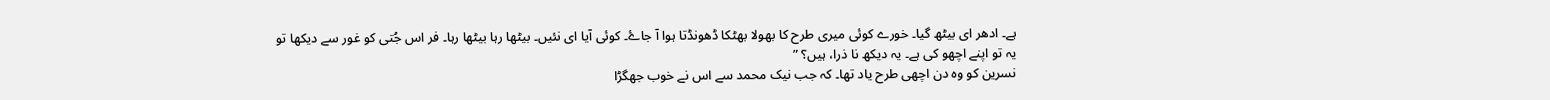ہے۔ ادھر ای بیٹھ گیا۔ خورے کوئی میری طرح کا بھولا بھٹکا ڈھونڈتا ہوا آ جاۓ۔ کوئی آیا ای نئیں۔ بیٹھا رہا بیٹھا رہا۔ فر اس جُتی کو غور سے دیکھا تو یہ تو اپنے اچھو کی ہے۔ یہ دیکھ نا ذرا، ہیں؟ ”
نسرین کو وہ دن اچھی طرح یاد تھا۔ کہ جب نیک محمد سے اس نے خوب جھگڑا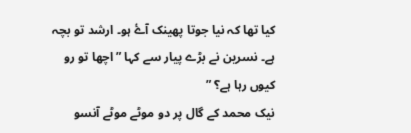کیا تھا کہ نیا جوتا پھینک آۓ ہو۔ ارشد تو بچہ ہے۔ نسرین نے بڑے پیار سے کہا ” اچھا تو رو کیوں رہا ہے؟ ”
نیک محمد کے گال پر دو موٹے موٹے آنسو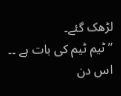لڑھک گئے۔
” ٹیم ٹیم کی بات ہے ۔۔ اس دن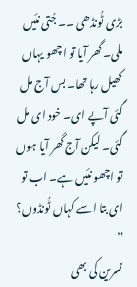بڑی ٹُونڈھی ۔۔ جُتی نئیں ملی۔ گھر آیا تو اچھو یہاں کھیل رہا تھا۔ بس آج مل گئی آپے ای۔ خود ای مل گئی۔ لیکن آج گھر آیا ہوں تو اچھو نئیں ہے۔ اب تو ای بتا اسے کہاں ٹُونڈوں؟ ”
نسرین کی بھی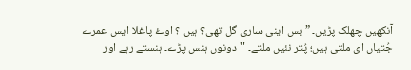آنکھیں چھلک پڑیں۔ ” بس اینی ساری گل تھی؟ ہیں ؟ اوۓ پاغلا ایس عمرے جُتیاں ای ملتی ہیں؛ پُتر نئیں ملتے۔ "دونوں ہنس پڑے۔ ہنستے رہے اور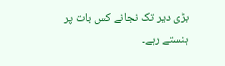بڑی دیر تک نجانے کس بات پر ہنستے رہے۔